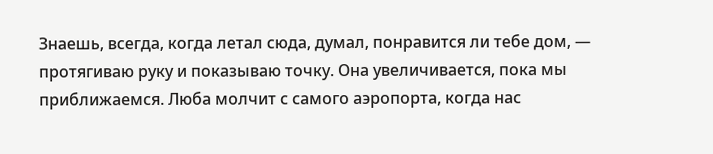Знаешь, всегда, когда летал сюда, думал, понравится ли тебе дом, — протягиваю руку и показываю точку. Она увеличивается, пока мы приближаемся. Люба молчит с самого аэропорта, когда нас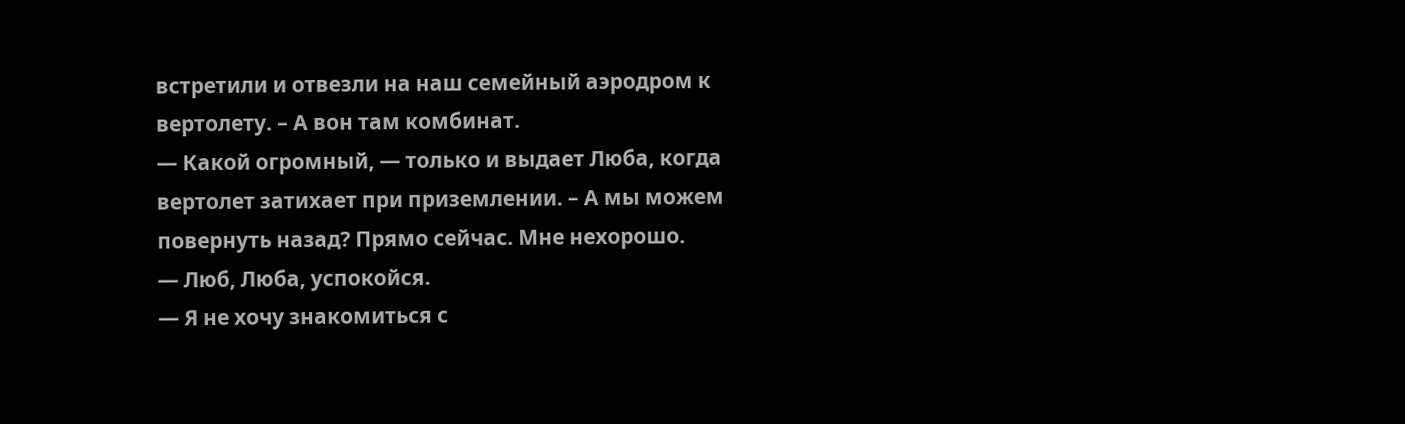встретили и отвезли на наш семейный аэродром к вертолету. – А вон там комбинат.
— Какой огромный, — только и выдает Люба, когда вертолет затихает при приземлении. – А мы можем повернуть назад? Прямо сейчас. Мне нехорошо.
— Люб, Люба, успокойся.
— Я не хочу знакомиться с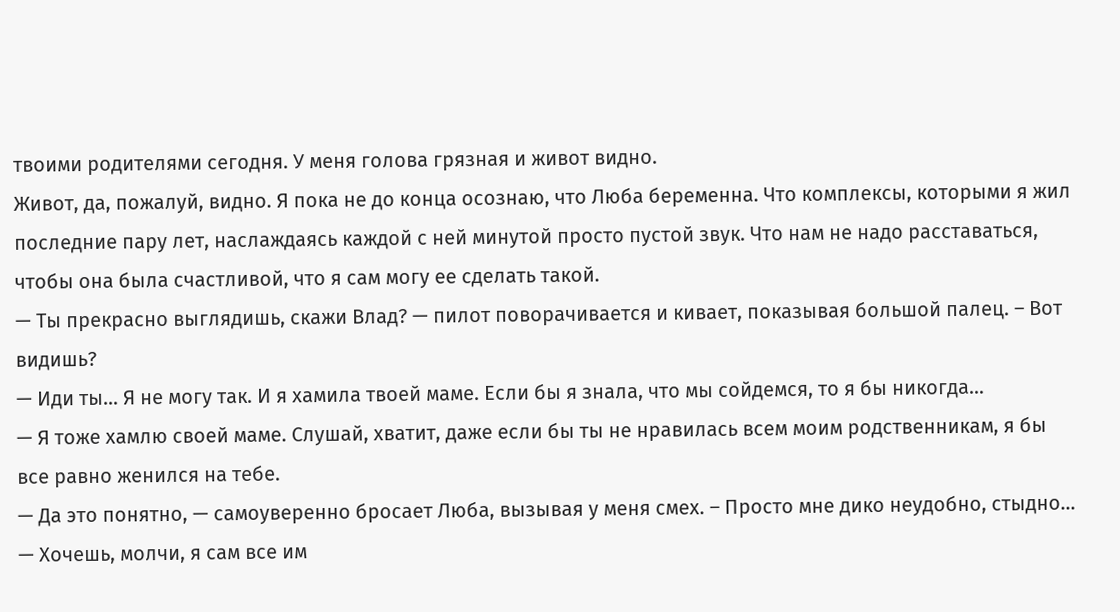твоими родителями сегодня. У меня голова грязная и живот видно.
Живот, да, пожалуй, видно. Я пока не до конца осознаю, что Люба беременна. Что комплексы, которыми я жил последние пару лет, наслаждаясь каждой с ней минутой просто пустой звук. Что нам не надо расставаться, чтобы она была счастливой, что я сам могу ее сделать такой.
— Ты прекрасно выглядишь, скажи Влад? — пилот поворачивается и кивает, показывая большой палец. – Вот видишь?
— Иди ты… Я не могу так. И я хамила твоей маме. Если бы я знала, что мы сойдемся, то я бы никогда…
— Я тоже хамлю своей маме. Слушай, хватит, даже если бы ты не нравилась всем моим родственникам, я бы все равно женился на тебе.
— Да это понятно, — самоуверенно бросает Люба, вызывая у меня смех. – Просто мне дико неудобно, стыдно…
— Хочешь, молчи, я сам все им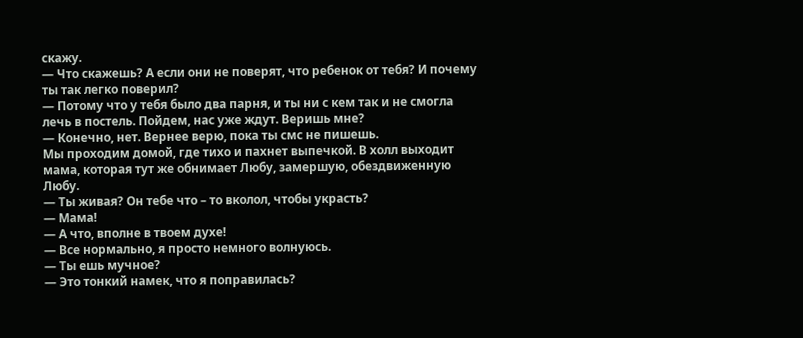скажу.
— Что скажешь? А если они не поверят, что ребенок от тебя? И почему ты так легко поверил?
— Потому что у тебя было два парня, и ты ни с кем так и не смогла лечь в постель. Пойдем, нас уже ждут. Веришь мне?
— Конечно, нет. Вернее верю, пока ты смс не пишешь.
Мы проходим домой, где тихо и пахнет выпечкой. В холл выходит мама, которая тут же обнимает Любу, замершую, обездвиженную Любу.
— Ты живая? Он тебе что – то вколол, чтобы украсть?
— Мама!
— А что, вполне в твоем духе!
— Все нормально, я просто немного волнуюсь.
— Ты ешь мучное?
— Это тонкий намек, что я поправилась?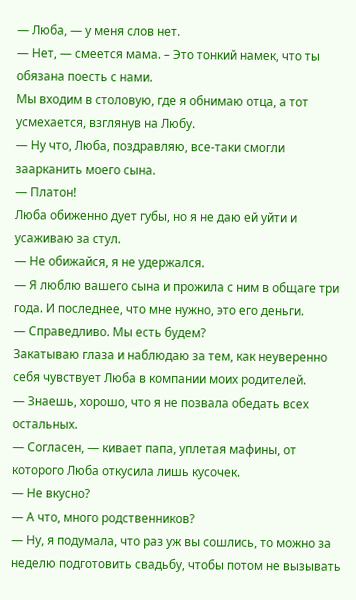— Люба, — у меня слов нет.
— Нет, — смеется мама. – Это тонкий намек, что ты обязана поесть с нами.
Мы входим в столовую, где я обнимаю отца, а тот усмехается, взглянув на Любу.
— Ну что, Люба, поздравляю, все-таки смогли заарканить моего сына.
— Платон!
Люба обиженно дует губы, но я не даю ей уйти и усаживаю за стул.
— Не обижайся, я не удержался.
— Я люблю вашего сына и прожила с ним в общаге три года. И последнее, что мне нужно, это его деньги.
— Справедливо. Мы есть будем?
Закатываю глаза и наблюдаю за тем, как неуверенно себя чувствует Люба в компании моих родителей.
— Знаешь, хорошо, что я не позвала обедать всех остальных.
— Согласен, — кивает папа, уплетая мафины, от которого Люба откусила лишь кусочек.
— Не вкусно?
— А что, много родственников?
— Ну, я подумала, что раз уж вы сошлись, то можно за неделю подготовить свадьбу, чтобы потом не вызывать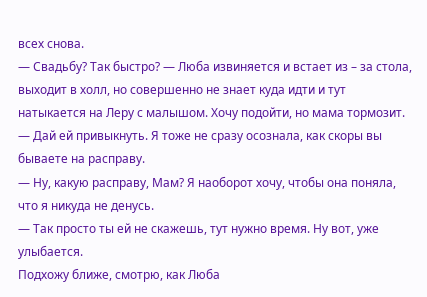всех снова.
— Свадьбу? Так быстро? — Люба извиняется и встает из – за стола, выходит в холл, но совершенно не знает куда идти и тут натыкается на Леру с малышом. Хочу подойти, но мама тормозит.
— Дай ей привыкнуть. Я тоже не сразу осознала, как скоры вы бываете на расправу.
— Ну, какую расправу, Мам? Я наоборот хочу, чтобы она поняла, что я никуда не денусь.
— Так просто ты ей не скажешь, тут нужно время. Ну вот, уже улыбается.
Подхожу ближе, смотрю, как Люба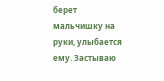берет мальчишку на руки, улыбается ему. Застываю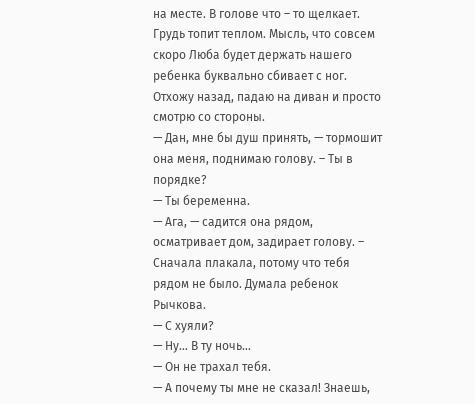на месте. В голове что – то щелкает. Грудь топит теплом. Мысль, что совсем скоро Люба будет держать нашего ребенка буквально сбивает с ног. Отхожу назад, падаю на диван и просто смотрю со стороны.
— Дан, мне бы душ принять, — тормошит она меня, поднимаю голову. – Ты в порядке?
— Ты беременна.
— Ага, — садится она рядом, осматривает дом, задирает голову. – Сначала плакала, потому что тебя рядом не было. Думала ребенок Рычкова.
— С хуяли?
— Ну… В ту ночь…
— Он не трахал тебя.
— А почему ты мне не сказал! Знаешь,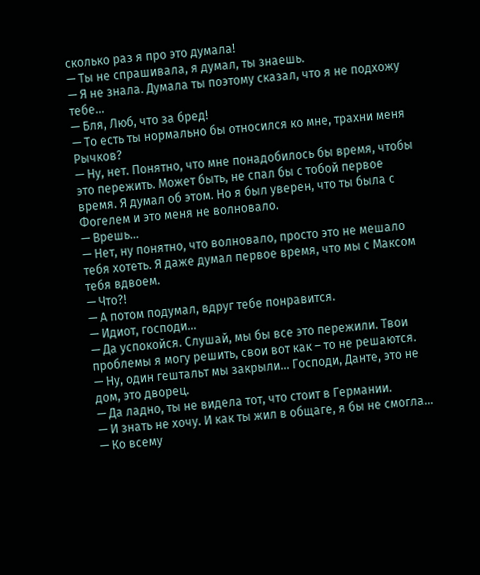сколько раз я про это думала!
— Ты не спрашивала, я думал, ты знаешь.
— Я не знала. Думала ты поэтому сказал, что я не подхожу тебе…
— Бля, Люб, что за бред!
— То есть ты нормально бы относился ко мне, трахни меня Рычков?
— Ну, нет. Понятно, что мне понадобилось бы время, чтобы это пережить. Может быть, не спал бы с тобой первое время. Я думал об этом. Но я был уверен, что ты была с Фогелем и это меня не волновало.
— Врешь…
— Нет, ну понятно, что волновало, просто это не мешало тебя хотеть. Я даже думал первое время, что мы с Максом тебя вдвоем.
— Что?!
— А потом подумал, вдруг тебе понравится.
— Идиот, господи…
— Да успокойся. Слушай, мы бы все это пережили. Твои проблемы я могу решить, свои вот как – то не решаются.
— Ну, один гештальт мы закрыли… Господи, Данте, это не дом, это дворец.
— Да ладно, ты не видела тот, что стоит в Германии.
— И знать не хочу. И как ты жил в общаге, я бы не смогла…
— Ко всему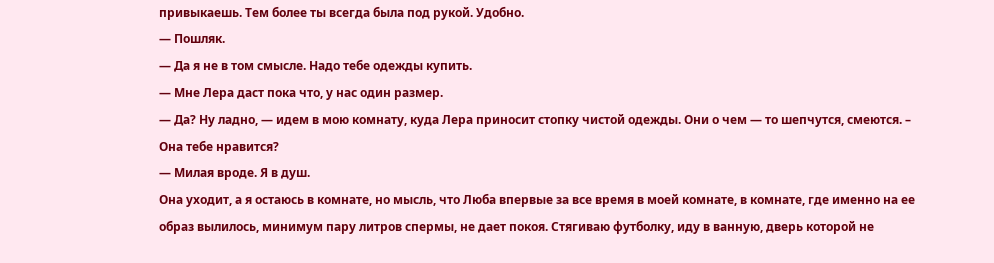привыкаешь. Тем более ты всегда была под рукой. Удобно.
— Пошляк.
— Да я не в том смысле. Надо тебе одежды купить.
— Мне Лера даст пока что, у нас один размер.
— Да? Ну ладно, — идем в мою комнату, куда Лера приносит стопку чистой одежды. Они о чем — то шепчутся, смеются. – Она тебе нравится?
— Милая вроде. Я в душ.
Она уходит, а я остаюсь в комнате, но мысль, что Люба впервые за все время в моей комнате, в комнате, где именно на ее образ вылилось, минимум пару литров спермы, не дает покоя. Стягиваю футболку, иду в ванную, дверь которой не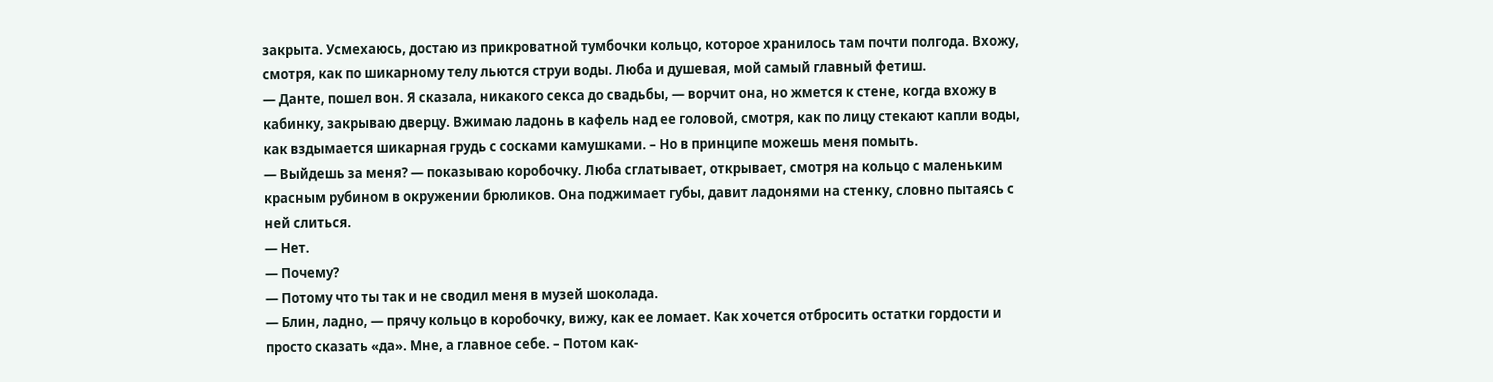закрыта. Усмехаюсь, достаю из прикроватной тумбочки кольцо, которое хранилось там почти полгода. Вхожу, смотря, как по шикарному телу льются струи воды. Люба и душевая, мой самый главный фетиш.
— Данте, пошел вон. Я сказала, никакого секса до свадьбы, — ворчит она, но жмется к стене, когда вхожу в кабинку, закрываю дверцу. Вжимаю ладонь в кафель над ее головой, смотря, как по лицу стекают капли воды, как вздымается шикарная грудь с сосками камушками. – Но в принципе можешь меня помыть.
— Выйдешь за меня? — показываю коробочку. Люба сглатывает, открывает, смотря на кольцо с маленьким красным рубином в окружении брюликов. Она поджимает губы, давит ладонями на стенку, словно пытаясь с ней слиться.
— Нет.
— Почему?
— Потому что ты так и не сводил меня в музей шоколада.
— Блин, ладно, — прячу кольцо в коробочку, вижу, как ее ломает. Как хочется отбросить остатки гордости и просто сказать «да». Мне, а главное себе. – Потом как-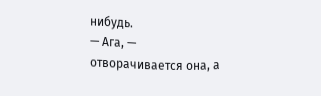нибудь.
— Ага, — отворачивается она, а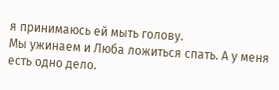я принимаюсь ей мыть голову.
Мы ужинаем и Люба ложиться спать. А у меня есть одно дело.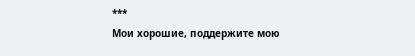***
Мои хорошие, поддержите мою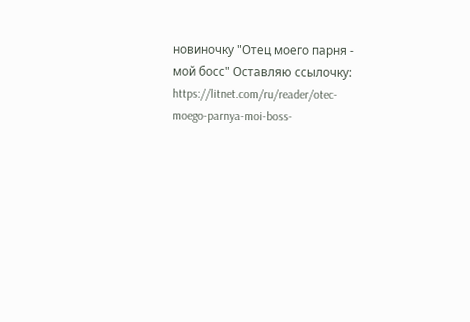новиночку "Отец моего парня - мой босс" Оставляю ссылочку: https://litnet.com/ru/reader/otec-moego-parnya-moi-boss-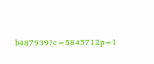b487939?c=5845712p=1